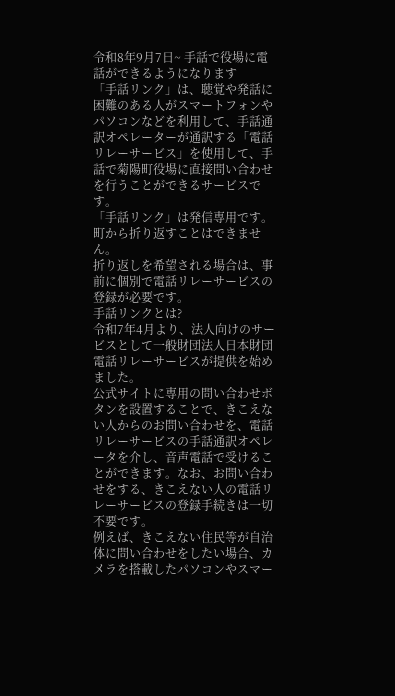令和8年9月7日~ 手話で役場に電話ができるようになります
「手話リンク」は、聴覚や発話に困難のある人がスマートフォンやパソコンなどを利用して、手話通訳オペレーターが通訳する「電話リレーサービス」を使用して、手話で菊陽町役場に直接問い合わせを行うことができるサービスです。
「手話リンク」は発信専用です。町から折り返すことはできません。
折り返しを希望される場合は、事前に個別で電話リレーサービスの登録が必要です。
手話リンクとは?
令和7年4月より、法人向けのサービスとして一般財団法人日本財団電話リレーサービスが提供を始めました。
公式サイトに専用の問い合わせボタンを設置することで、きこえない人からのお問い合わせを、電話リレーサービスの手話通訳オペレータを介し、音声電話で受けることができます。なお、お問い合わせをする、きこえない人の電話リレーサービスの登録手続きは一切不要です。
例えば、きこえない住民等が自治体に問い合わせをしたい場合、カメラを搭載したパソコンやスマー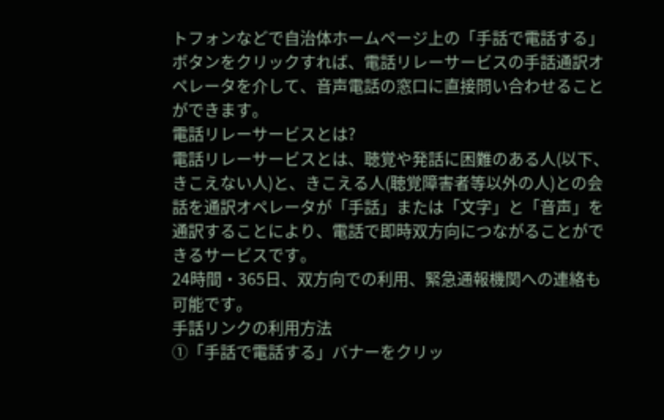トフォンなどで自治体ホームページ上の「手話で電話する」ボタンをクリックすれば、電話リレーサービスの手話通訳オペレータを介して、音声電話の窓口に直接問い合わせることができます。
電話リレーサービスとは?
電話リレーサービスとは、聴覚や発話に困難のある人(以下、きこえない人)と、きこえる人(聴覚障害者等以外の人)との会話を通訳オペレータが「手話」または「文字」と「音声」を通訳することにより、電話で即時双方向につながることができるサービスです。
24時間・365日、双方向での利用、緊急通報機関への連絡も可能です。
手話リンクの利用方法
①「手話で電話する」バナーをクリッ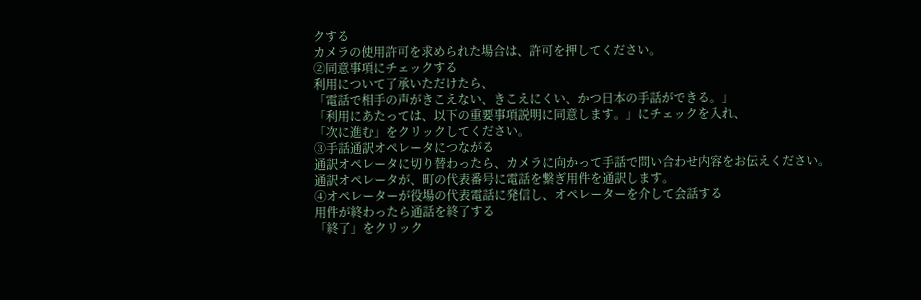クする
カメラの使用許可を求められた場合は、許可を押してください。
②同意事項にチェックする
利用について了承いただけたら、
「電話で相手の声がきこえない、きこえにくい、かつ日本の手話ができる。」
「利用にあたっては、以下の重要事項説明に同意します。」にチェックを入れ、
「次に進む」をクリックしてください。
③手話通訳オペレータにつながる
通訳オペレータに切り替わったら、カメラに向かって手話で問い合わせ内容をお伝えください。
通訳オペレータが、町の代表番号に電話を繋ぎ用件を通訳します。
④オペレーターが役場の代表電話に発信し、オペレーターを介して会話する
用件が終わったら通話を終了する
「終了」をクリック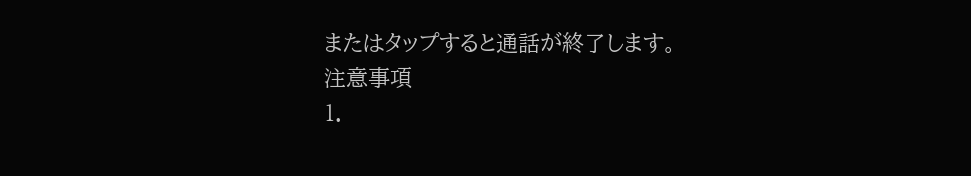またはタップすると通話が終了します。
注意事項
1.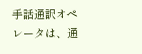手話通訳オペレータは、通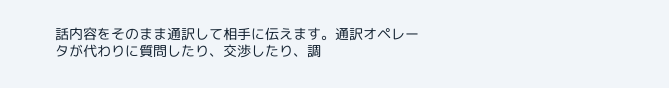話内容をそのまま通訳して相手に伝えます。通訳オペレータが代わりに質問したり、交渉したり、調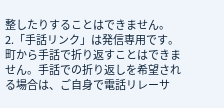整したりすることはできません。
2.「手話リンク」は発信専用です。町から手話で折り返すことはできません。手話での折り返しを希望される場合は、ご自身で電話リレーサ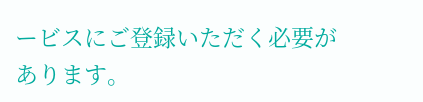ービスにご登録いただく必要があります。